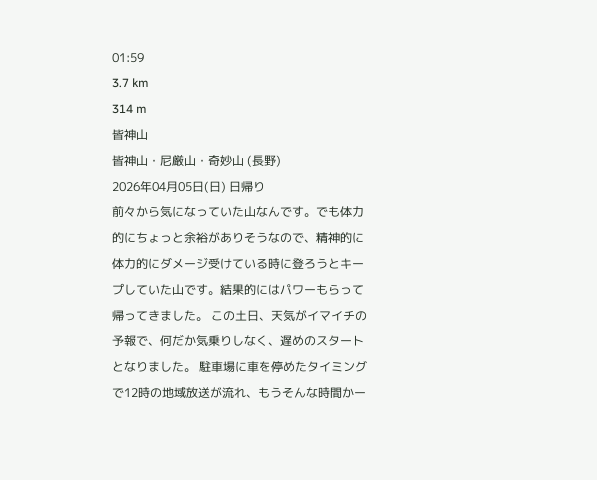01:59
3.7 km
314 m
皆神山
皆神山・尼厳山・奇妙山 (長野)
2026年04月05日(日) 日帰り
前々から気になっていた山なんです。でも体力的にちょっと余裕がありそうなので、精神的に体力的にダメージ受けている時に登ろうとキープしていた山です。結果的にはパワーもらって帰ってきました。 この土日、天気がイマイチの予報で、何だか気乗りしなく、遅めのスタートとなりました。 駐車場に車を停めたタイミングで12時の地域放送が流れ、もうそんな時間かー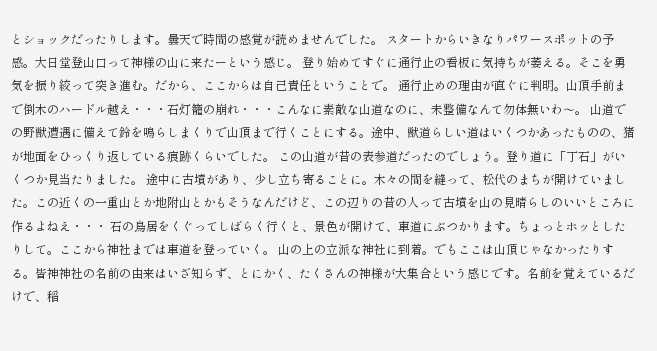とショックだったりします。曇天で時間の感覚が読めませんでした。 スタートからいきなりパワースポットの予感。大日堂登山口って神様の山に来たーという感じ。 登り始めてすぐに通行止の看板に気持ちが萎える。そこを勇気を振り絞って突き進む。だから、ここからは自己責任ということで。 通行止めの理由が直ぐに判明。山頂手前まで倒木のハードル越え・・・石灯籠の崩れ・・・こんなに素敵な山道なのに、未整備なんて勿体無いわ〜。 山道での野獣遭遇に備えて鈴を鳴らしまくりで山頂まで行くことにする。途中、獣道らしい道はいくつかあったものの、猪が地面をひっくり返している痕跡くらいでした。 この山道が昔の表参道だったのでしょう。登り道に「丁石」がいくつか見当たりました。 途中に古墳があり、少し立ち寄ることに。木々の間を縫って、松代のまちが開けていました。この近くの一重山とか地附山とかもそうなんだけど、この辺りの昔の人って古墳を山の見晴らしのいいところに作るよねえ・・・ 石の鳥居をくぐってしばらく行くと、景色が開けて、車道にぶつかります。ちょっとホッとしたりして。ここから神社までは車道を登っていく。 山の上の立派な神社に到着。でもここは山頂じゃなかったりする。皆神神社の名前の由来はいざ知らず、とにかく、たくさんの神様が大集合という感じです。名前を覚えているだけで、稲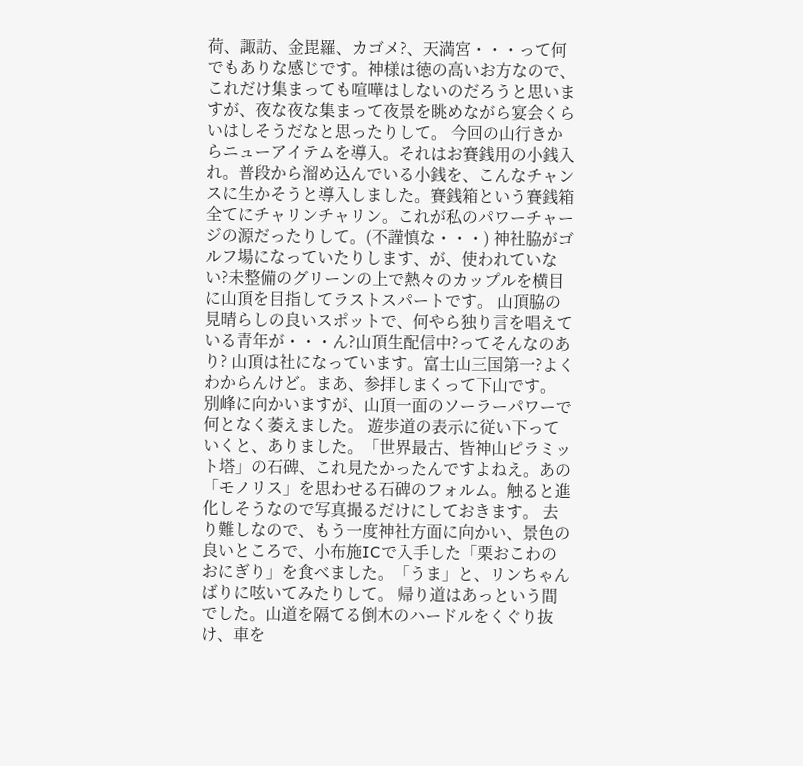荷、諏訪、金毘羅、カゴメ?、天満宮・・・って何でもありな感じです。神様は徳の高いお方なので、これだけ集まっても喧嘩はしないのだろうと思いますが、夜な夜な集まって夜景を眺めながら宴会くらいはしそうだなと思ったりして。 今回の山行きからニューアイテムを導入。それはお賽銭用の小銭入れ。普段から溜め込んでいる小銭を、こんなチャンスに生かそうと導入しました。賽銭箱という賽銭箱全てにチャリンチャリン。これが私のパワーチャージの源だったりして。(不謹慎な・・・) 神社脇がゴルフ場になっていたりします、が、使われていない?未整備のグリーンの上で熱々のカップルを横目に山頂を目指してラストスパートです。 山頂脇の見晴らしの良いスポットで、何やら独り言を唱えている青年が・・・ん?山頂生配信中?ってそんなのあり? 山頂は社になっています。富士山三国第一?よくわからんけど。まあ、参拝しまくって下山です。 別峰に向かいますが、山頂一面のソーラーパワーで何となく萎えました。 遊歩道の表示に従い下っていくと、ありました。「世界最古、皆神山ピラミット塔」の石碑、これ見たかったんですよねえ。あの「モノリス」を思わせる石碑のフォルム。触ると進化しそうなので写真撮るだけにしておきます。 去り難しなので、もう一度神社方面に向かい、景色の良いところで、小布施ICで入手した「栗おこわのおにぎり」を食べました。「うま」と、リンちゃんばりに呟いてみたりして。 帰り道はあっという間でした。山道を隔てる倒木のハードルをくぐり抜け、車を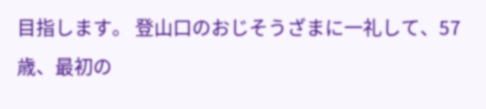目指します。 登山口のおじそうざまに一礼して、57歳、最初の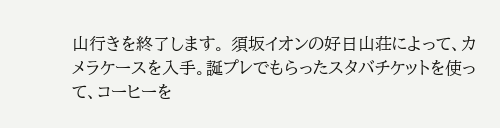山行きを終了します。 須坂イオンの好日山荘によって、カメラケースを入手。誕プレでもらったスタバチケットを使って、コーヒーを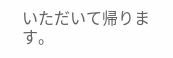いただいて帰ります。